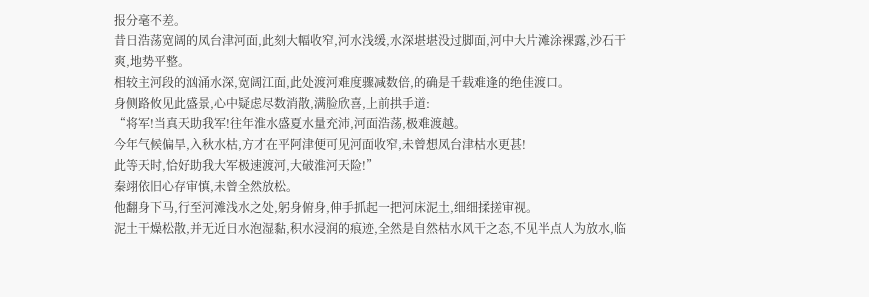报分毫不差。
昔日浩荡宽阔的凤台津河面,此刻大幅收窄,河水浅缓,水深堪堪没过脚面,河中大片滩涂裸露,沙石干爽,地势平整。
相较主河段的汹涌水深,宽阔江面,此处渡河难度骤减数倍,的确是千载难逢的绝佳渡口。
身侧路攸见此盛景,心中疑虑尽数消散,满脸欣喜,上前拱手道:
“将军!当真天助我军!往年淮水盛夏水量充沛,河面浩荡,极难渡越。
今年气候偏旱,入秋水枯,方才在平阿津便可见河面收窄,未曾想凤台津枯水更甚!
此等天时,恰好助我大军极速渡河,大破淮河天险!”
秦翊依旧心存审慎,未曾全然放松。
他翻身下马,行至河滩浅水之处,躬身俯身,伸手抓起一把河床泥土,细细揉搓审视。
泥土干燥松散,并无近日水泡湿黏,积水浸润的痕迹,全然是自然枯水风干之态,不见半点人为放水,临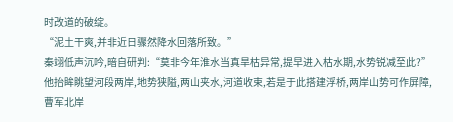时改道的破绽。
“泥土干爽,并非近日骤然降水回落所致。”
秦翊低声沉吟,暗自研判:“莫非今年淮水当真旱枯异常,提早进入枯水期,水势锐减至此?”
他抬眸眺望河段两岸,地势狭隘,两山夹水,河道收束,若是于此搭建浮桥,两岸山势可作屏障,曹军北岸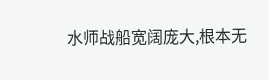水师战船宽阔庞大,根本无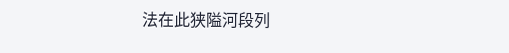法在此狭隘河段列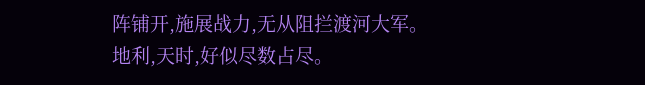阵铺开,施展战力,无从阻拦渡河大军。
地利,天时,好似尽数占尽。